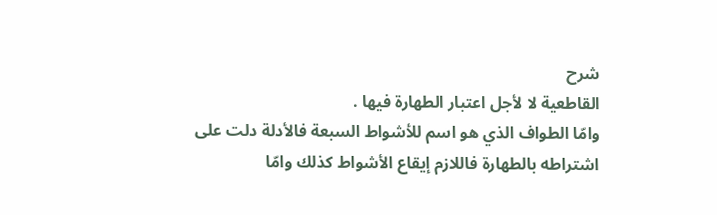شرح
القاطعية لا لأجل اعتبار الطهارة فيها .
وامّا الطواف الذي هو اسم للأشواط السبعة فالأدلة دلت على اشتراطه بالطهارة فاللازم إيقاع الأشواط كذلك وامّا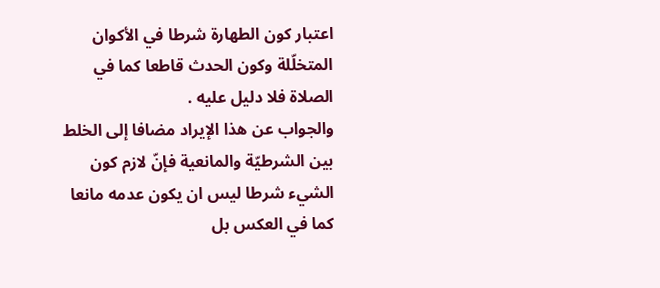اعتبار كون الطهارة شرطا في الأكوان المتخلّلة وكون الحدث قاطعا كما في الصلاة فلا دليل عليه .
والجواب عن هذا الإيراد مضافا إلى الخلط بين الشرطيّة والمانعية فإنّ لازم كون الشيء شرطا ليس ان يكون عدمه مانعا كما في العكس بل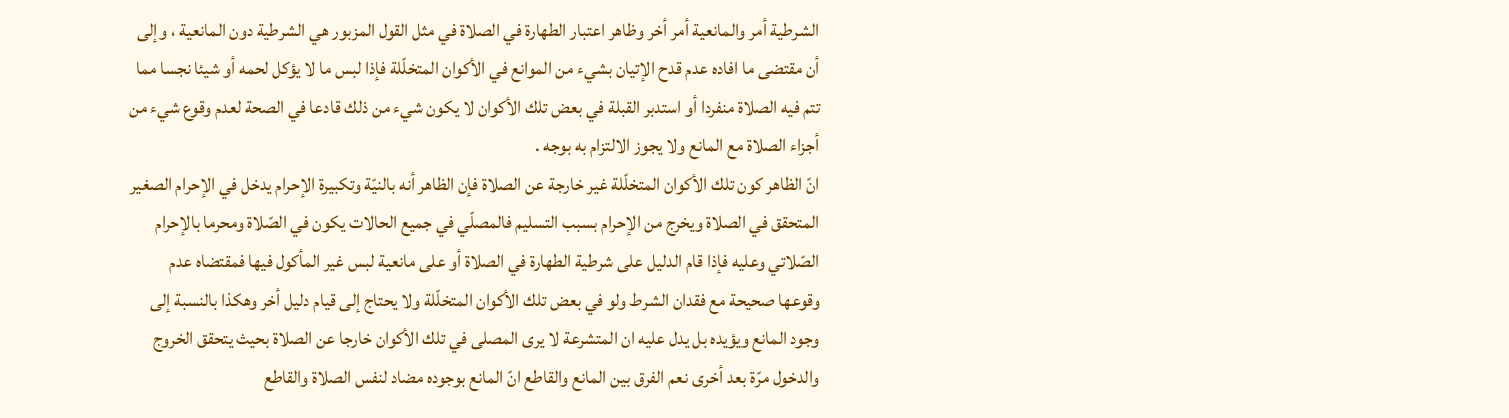الشرطية أمر والمانعية أمر أخر وظاهر اعتبار الطهارة في الصلاة في مثل القول المزبور هي الشرطية دون المانعية ، وإلى أن مقتضى ما افاده عدم قدح الإتيان بشيء من الموانع في الأكوان المتخلّلة فإذا لبس ما لا يؤكل لحمه أو شيئا نجسا مما تتم فيه الصلاة منفردا أو استدبر القبلة في بعض تلك الأكوان لا يكون شيء من ذلك قادعا في الصحة لعدم وقوع شيء من أجزاء الصلاة مع المانع ولا يجوز الالتزام به بوجه .
انّ الظاهر كون تلك الأكوان المتخلّلة غير خارجة عن الصلاة فإن الظاهر أنه بالنيّة وتكبيرة الإحرام يدخل في الإحرام الصغير المتحقق في الصلاة ويخرج من الإحرام بسبب التسليم فالمصلّي في جميع الحالات يكون في الصّلاة ومحرما بالإحرام الصّلاتي وعليه فإذا قام الدليل على شرطية الطهارة في الصلاة أو على مانعية لبس غير المأكول فيها فمقتضاه عدم وقوعها صحيحة مع فقدان الشرط ولو في بعض تلك الأكوان المتخلّلة ولا يحتاج إلى قيام دليل أخر وهكذا بالنسبة إلى وجود المانع ويؤيده بل يدل عليه ان المتشرعة لا يرى المصلى في تلك الأكوان خارجا عن الصلاة بحيث يتحقق الخروج والدخول مرّة بعد أخرى نعم الفرق بين المانع والقاطع انّ المانع بوجوده مضاد لنفس الصلاة والقاطع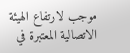موجب لارتفاع الهيئة الاتصالية المعتبرة في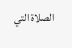الصلاة التي